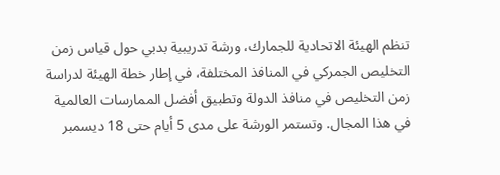تنظم الهيئة الاتحادية للجمارك، ورشة تدريبية بدبي حول قياس زمن التخليص الجمركي في المنافذ المختلفة، في إطار خطة الهيئة لدراسة زمن التخليص في منافذ الدولة وتطبيق أفضل الممارسات العالمية في هذا المجال. وتستمر الورشة على مدى 5 أيام حتى 18 ديسمبر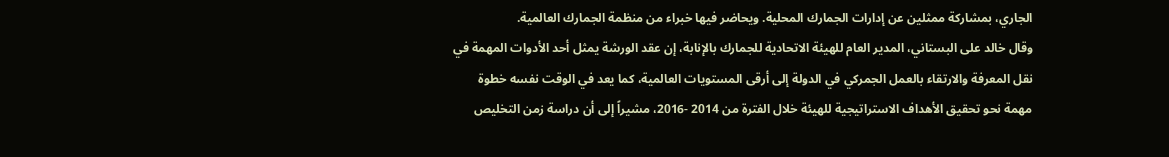الجاري، بمشاركة ممثلين عن إدارات الجمارك المحلية. ويحاضر فيها خبراء من منظمة الجمارك العالمية.
وقال خالد على البستاني، المدير العام للهيئة الاتحادية للجمارك بالإنابة، إن عقد الورشة يمثل أحد الأدوات المهمة في نقل المعرفة والارتقاء بالعمل الجمركي في الدولة إلى أرقى المستويات العالمية، كما يعد في الوقت نفسه خطوة مهمة نحو تحقيق الأهداف الاستراتيجية للهيئة خلال الفترة من 2014 -2016، مشيراً إلى أن دراسة زمن التخليص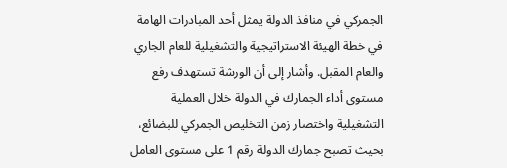الجمركي في منافذ الدولة يمثل أحد المبادرات الهامة في خطة الهيئة الاستراتيجية والتشغيلية للعام الجاري والعام المقبل. وأشار إلى أن الورشة تستهدف رفع مستوى أداء الجمارك في الدولة خلال العملية التشغيلية واختصار زمن التخليص الجمركي للبضائع، بحيث تصبح جمارك الدولة رقم 1 على مستوى العامل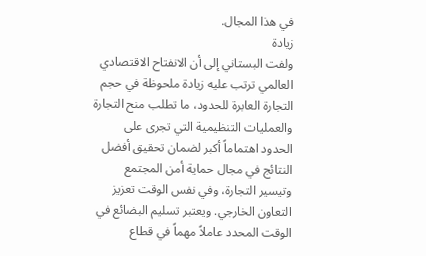في هذا المجال.
زيادة
ولفت البستاني إلى أن الانفتاح الاقتصادي العالمي ترتب عليه زيادة ملحوظة في حجم التجارة العابرة للحدود، ما تطلب منح التجارة والعمليات التنظيمية التي تجرى على الحدود اهتماماً أكبر لضمان تحقيق أفضل النتائج في مجال حماية أمن المجتمع وتيسير التجارة، وفي نفس الوقت تعزيز التعاون الخارجي. ويعتبر تسليم البضائع في الوقت المحدد عاملاً مهماً في قطاع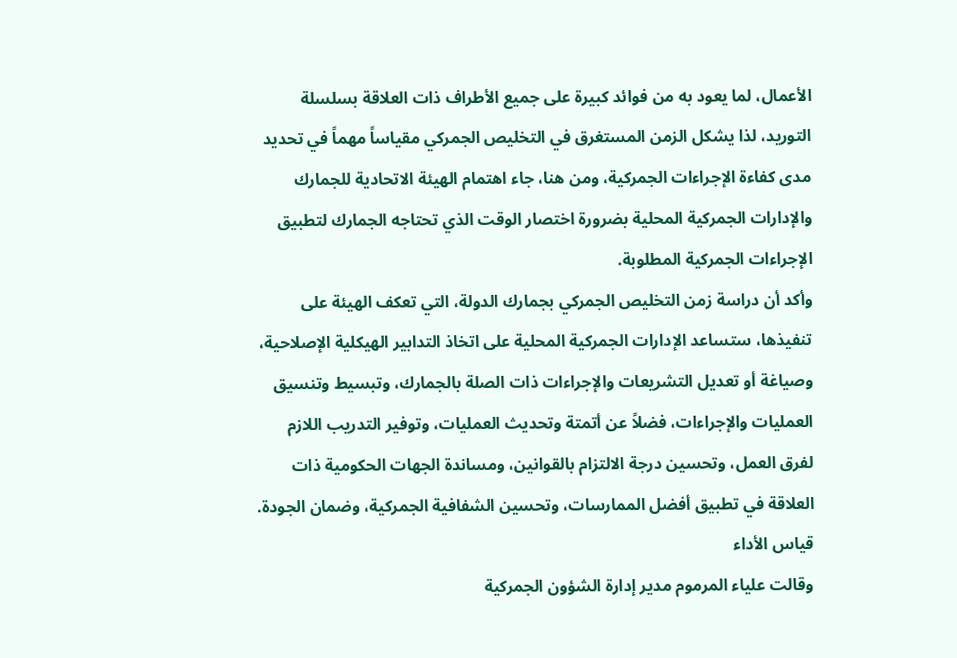الأعمال، لما يعود به من فوائد كبيرة على جميع الأطراف ذات العلاقة بسلسلة التوريد، لذا يشكل الزمن المستغرق في التخليص الجمركي مقياساً مهماً في تحديد مدى كفاءة الإجراءات الجمركية، ومن هنا، جاء اهتمام الهيئة الاتحادية للجمارك والإدارات الجمركية المحلية بضرورة اختصار الوقت الذي تحتاجه الجمارك لتطبيق الإجراءات الجمركية المطلوبة.
وأكد أن دراسة زمن التخليص الجمركي بجمارك الدولة، التي تعكف الهيئة على تنفيذها، ستساعد الإدارات الجمركية المحلية على اتخاذ التدابير الهيكلية الإصلاحية، وصياغة أو تعديل التشريعات والإجراءات ذات الصلة بالجمارك، وتبسيط وتنسيق العمليات والإجراءات، فضلاً عن أتمتة وتحديث العمليات، وتوفير التدريب اللازم لفرق العمل، وتحسين درجة الالتزام بالقوانين، ومساندة الجهات الحكومية ذات العلاقة في تطبيق أفضل الممارسات، وتحسين الشفافية الجمركية، وضمان الجودة.
قياس الأداء
وقالت علياء المرموم مدير إدارة الشؤون الجمركية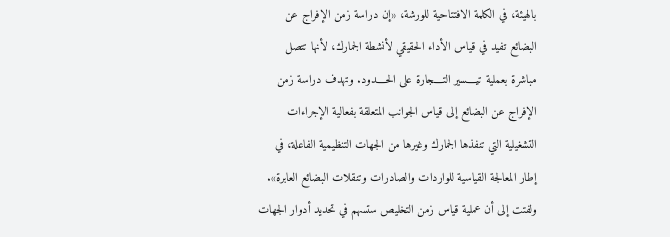بالهيئة، في الكلمة الافتتاحية للورشة، «إن دراسة زمن الإفراج عن البضائع تفيد في قياس الأداء الحقيقي لأنشطة الجمارك، لأنها تتصل مباشرة بعملية تيــــسير التــــجارة على الحــــدود. وتهدف دراسة زمن الإفراج عن البضائع إلى قياس الجوانب المتعلقة بفعالية الإجراءات التشغيلية التي تنفذها الجمارك وغيرها من الجهات التنظيمية الفاعلة، في إطار المعالجة القياسية للواردات والصادرات وتنقلات البضائع العابرة».
ولفتت إلى أن عملية قياس زمن التخليص ستسهم في تحديد أدوار الجهات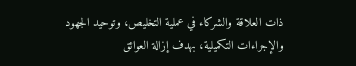ذات العلاقة والشركاء في عملية التخليص، وتوحيد الجهود والإجراءات التكميلية، بهدف إزالة العوائق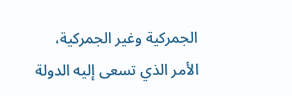الجمركية وغير الجمركية، الأمر الذي تسعى إليه الدولة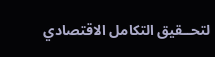لتحــقيق التكامل الاقتصادي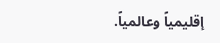إقليمياً وعالمياً.